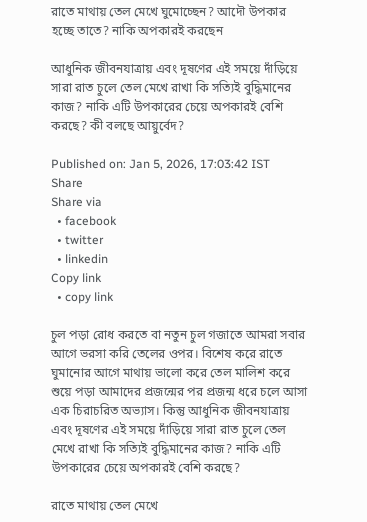রাতে মাথায় তেল মেখে ঘুমোচ্ছেন? আদৌ উপকার হচ্ছে তাতে? নাকি অপকারই করছেন

আধুনিক জীবনযাত্রায় এবং দূষণের এই সময়ে দাঁড়িয়ে সারা রাত চুলে তেল মেখে রাখা কি সত্যিই বুদ্ধিমানের কাজ? নাকি এটি উপকারের চেয়ে অপকারই বেশি করছে? কী বলছে আয়ুর্বেদ?

Published on: Jan 5, 2026, 17:03:42 IST
Share
Share via
  • facebook
  • twitter
  • linkedin
Copy link
  • copy link

চুল পড়া রোধ করতে বা নতুন চুল গজাতে আমরা সবার আগে ভরসা করি তেলের ওপর। বিশেষ করে রাতে ঘুমানোর আগে মাথায় ভালো করে তেল মালিশ করে শুয়ে পড়া আমাদের প্রজন্মের পর প্রজন্ম ধরে চলে আসা এক চিরাচরিত অভ্যাস। কিন্তু আধুনিক জীবনযাত্রায় এবং দূষণের এই সময়ে দাঁড়িয়ে সারা রাত চুলে তেল মেখে রাখা কি সত্যিই বুদ্ধিমানের কাজ? নাকি এটি উপকারের চেয়ে অপকারই বেশি করছে?

রাতে মাথায় তেল মেখে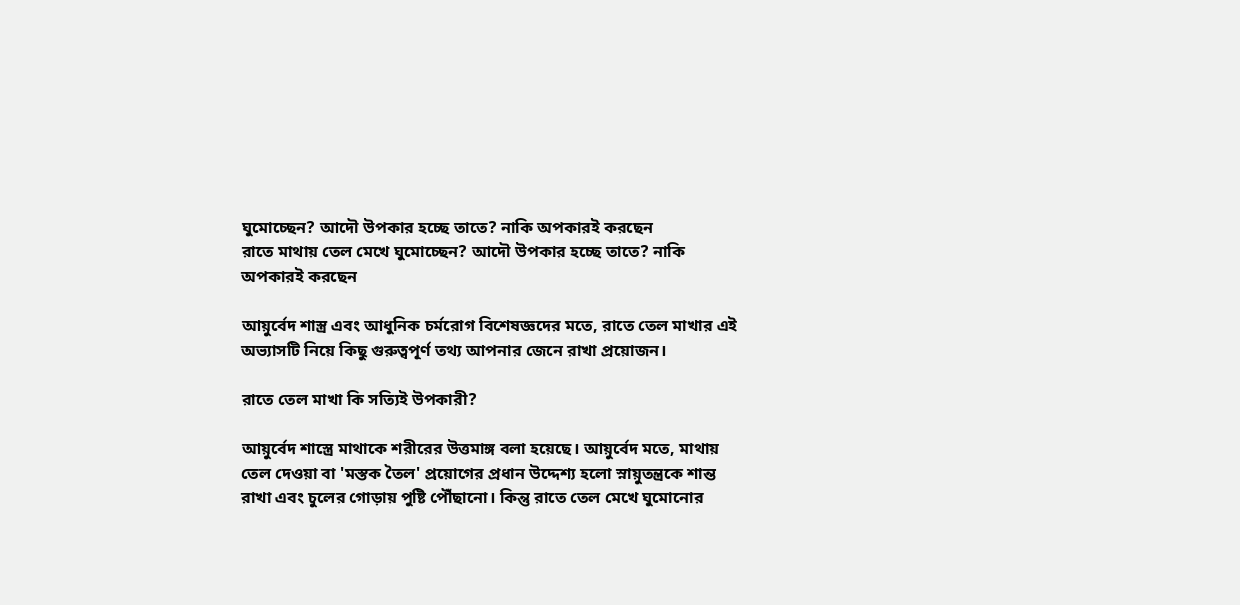ঘুমোচ্ছেন? আদৌ উপকার হচ্ছে তাতে? নাকি অপকারই করছেন
রাতে মাথায় তেল মেখে ঘুমোচ্ছেন? আদৌ উপকার হচ্ছে তাতে? নাকি অপকারই করছেন

আয়ুর্বেদ শাস্ত্র এবং আধুনিক চর্মরোগ বিশেষজ্ঞদের মতে, রাতে তেল মাখার এই অভ্যাসটি নিয়ে কিছু গুরুত্বপূর্ণ তথ্য আপনার জেনে রাখা প্রয়োজন।

রাতে তেল মাখা কি সত্যিই উপকারী?

আয়ুর্বেদ শাস্ত্রে মাথাকে শরীরের উত্তমাঙ্গ বলা হয়েছে। আয়ুর্বেদ মতে, মাথায় তেল দেওয়া বা 'মস্তক তৈল' প্রয়োগের প্রধান উদ্দেশ্য হলো স্নায়ুতন্ত্রকে শান্ত রাখা এবং চুলের গোড়ায় পুষ্টি পৌঁছানো। কিন্তু রাতে তেল মেখে ঘুমোনোর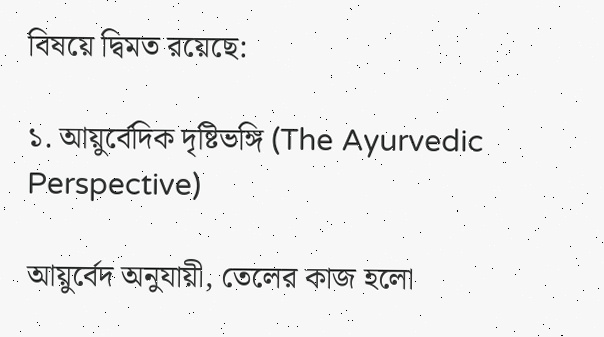বিষয়ে দ্বিমত রয়েছে:

১. আয়ুর্বেদিক দৃষ্টিভঙ্গি (The Ayurvedic Perspective)

আয়ুর্বেদ অনুযায়ী, তেলের কাজ হলো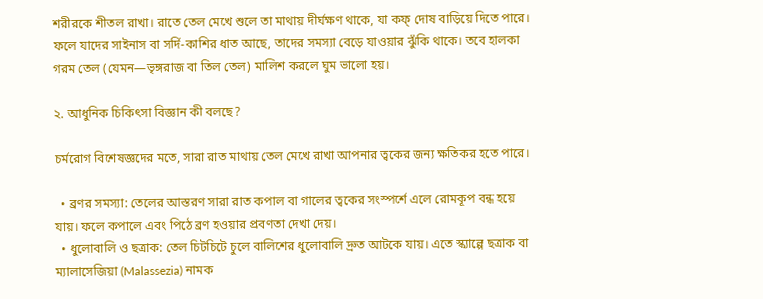শরীরকে শীতল রাখা। রাতে তেল মেখে শুলে তা মাথায় দীর্ঘক্ষণ থাকে, যা কফ্ দোষ বাড়িয়ে দিতে পারে। ফলে যাদের সাইনাস বা সর্দি-কাশির ধাত আছে, তাদের সমস্যা বেড়ে যাওয়ার ঝুঁকি থাকে। তবে হালকা গরম তেল (যেমন—ভৃঙ্গরাজ বা তিল তেল) মালিশ করলে ঘুম ভালো হয়।

২. আধুনিক চিকিৎসা বিজ্ঞান কী বলছে?

চর্মরোগ বিশেষজ্ঞদের মতে, সারা রাত মাথায় তেল মেখে রাখা আপনার ত্বকের জন্য ক্ষতিকর হতে পারে।

  • ব্রণর সমস্যা: তেলের আস্তরণ সারা রাত কপাল বা গালের ত্বকের সংস্পর্শে এলে রোমকূপ বন্ধ হয়ে যায়। ফলে কপালে এবং পিঠে ব্রণ হওয়ার প্রবণতা দেখা দেয়।
  • ধুলোবালি ও ছত্রাক: তেল চিটচিটে চুলে বালিশের ধুলোবালি দ্রুত আটকে যায়। এতে স্ক্যাল্পে ছত্রাক বা ম্যালাসেজিয়া (Malassezia) নামক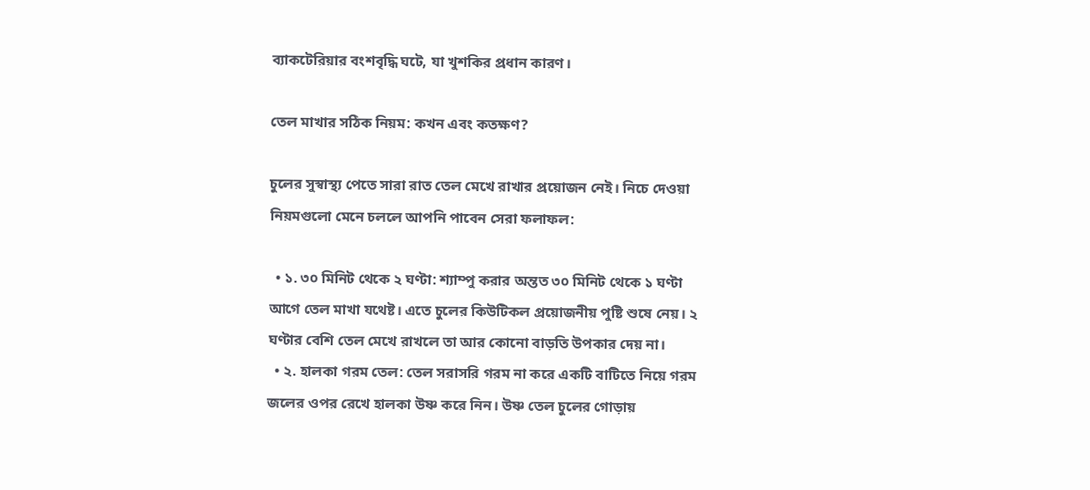ব্যাকটেরিয়ার বংশবৃদ্ধি ঘটে, যা খুশকির প্রধান কারণ।

তেল মাখার সঠিক নিয়ম: কখন এবং কতক্ষণ?

চুলের সুস্বাস্থ্য পেতে সারা রাত তেল মেখে রাখার প্রয়োজন নেই। নিচে দেওয়া নিয়মগুলো মেনে চললে আপনি পাবেন সেরা ফলাফল:

  • ১. ৩০ মিনিট থেকে ২ ঘণ্টা: শ্যাম্পু করার অন্তত ৩০ মিনিট থেকে ১ ঘণ্টা আগে তেল মাখা যথেষ্ট। এতে চুলের কিউটিকল প্রয়োজনীয় পুষ্টি শুষে নেয়। ২ ঘণ্টার বেশি তেল মেখে রাখলে তা আর কোনো বাড়তি উপকার দেয় না।
  • ২. হালকা গরম তেল: তেল সরাসরি গরম না করে একটি বাটিতে নিয়ে গরম জলের ওপর রেখে হালকা উষ্ণ করে নিন। উষ্ণ তেল চুলের গোড়ায়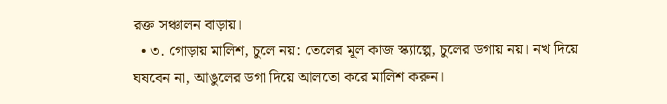রক্ত সঞ্চালন বাড়ায়।
  • ৩. গোড়ায় মালিশ, চুলে নয়: তেলের মূল কাজ স্ক্যাল্পে, চুলের ডগায় নয়। নখ দিয়ে ঘষবেন না, আঙুলের ডগা দিয়ে আলতো করে মালিশ করুন।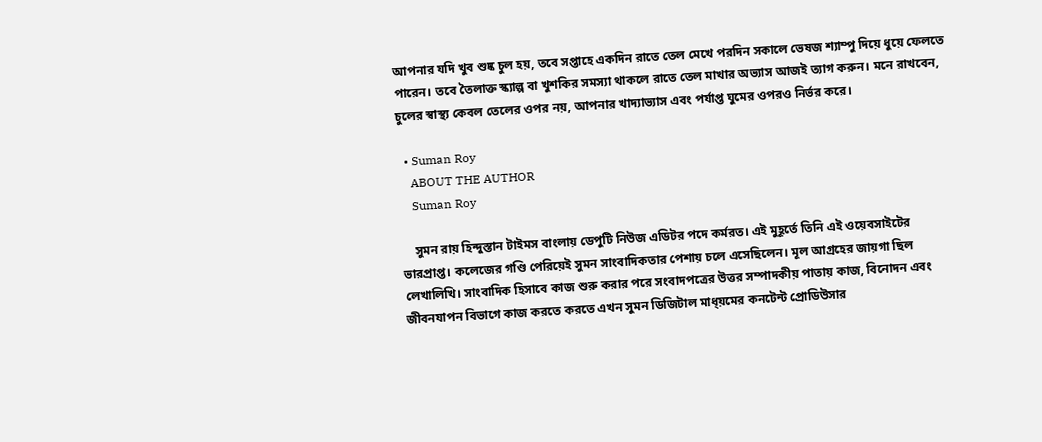আপনার যদি খুব শুষ্ক চুল হয়, তবে সপ্তাহে একদিন রাতে তেল মেখে পরদিন সকালে ভেষজ শ্যাম্পু দিয়ে ধুয়ে ফেলতে পারেন। তবে তৈলাক্ত স্ক্যাল্প বা খুশকির সমস্যা থাকলে রাতে তেল মাখার অভ্যাস আজই ত্যাগ করুন। মনে রাখবেন, চুলের স্বাস্থ্য কেবল তেলের ওপর নয়, আপনার খাদ্যাভ্যাস এবং পর্যাপ্ত ঘুমের ওপরও নির্ভর করে।

  • Suman Roy
    ABOUT THE AUTHOR
    Suman Roy

    সুমন রায় হিন্দুস্তান টাইমস বাংলায় ডেপুটি নিউজ এডিটর পদে কর্মরত। এই মুহূর্তে তিনি এই ওয়েবসাইটের ভারপ্রাপ্ত। কলেজের গণ্ডি পেরিয়েই সুমন সাংবাদিকতার পেশায় চলে এসেছিলেন। মূল আগ্রহের জায়গা ছিল লেখালিখি। সাংবাদিক হিসাবে কাজ শুরু করার পরে সংবাদপত্রের উত্তর সম্পাদকীয় পাতায় কাজ, বিনোদন এবং জীবনযাপন বিভাগে কাজ করতে করতে এখন সুমন ডিজিটাল মাধ্য়মের কনটেন্ট প্রোডিউসার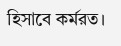হিসাবে কর্মরত।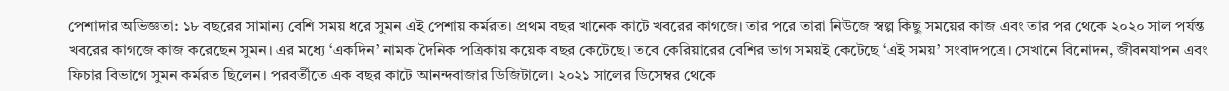পেশাদার অভিজ্ঞতা: ১৮ বছরের সামান্য বেশি সময় ধরে সুমন এই পেশায় কর্মরত। প্রথম বছর খানেক কাটে খবরের কাগজে। তার পরে তারা নিউজে স্বল্প কিছু সময়ের কাজ এবং তার পর থেকে ২০২০ সাল পর্যন্ত খবরের কাগজে কাজ করেছেন সুমন। এর মধ্যে ‘একদিন’ নামক দৈনিক পত্রিকায় কয়েক বছর কেটেছে। তবে কেরিয়ারের বেশির ভাগ সময়ই কেটেছে ‘এই সময়’ সংবাদপত্রে। সেখানে বিনোদন, জীবনযাপন এবং ফিচার বিভাগে সুমন কর্মরত ছিলেন। পরবর্তীতে এক বছর কাটে আনন্দবাজার ডিজিটালে। ২০২১ সালের ডিসেম্বর থেকে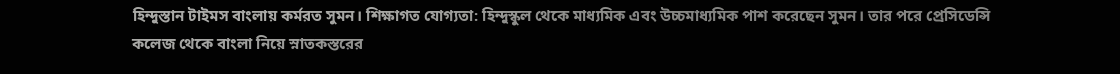হিন্দুস্তান টাইমস বাংলায় কর্মরত সুমন। শিক্ষাগত যোগ্যতা: হিন্দুস্কুল থেকে মাধ্যমিক এবং উচ্চমাধ্যমিক পাশ করেছেন সুমন। তার পরে প্রেসিডেন্সি কলেজ থেকে বাংলা নিয়ে স্নাতকস্তরের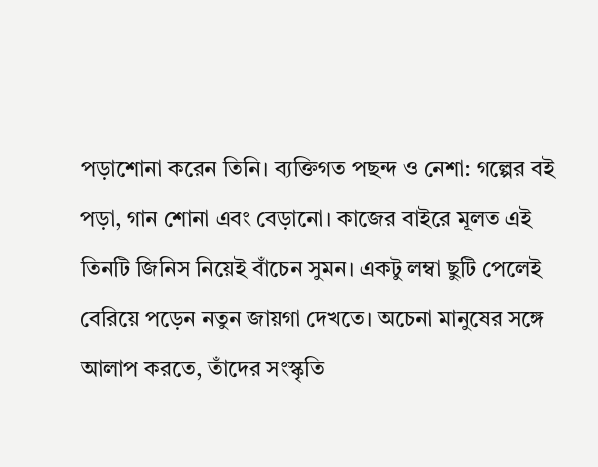পড়াশোনা করেন তিনি। ব্যক্তিগত পছন্দ ও নেশা: গল্পের বই পড়া, গান শোনা এবং বেড়ানো। কাজের বাইরে মূলত এই তিনটি জিনিস নিয়েই বাঁচেন সুমন। একটু লম্বা ছুটি পেলেই বেরিয়ে পড়েন নতুন জায়গা দেখতে। অচেনা মানুষের সঙ্গে আলাপ করতে, তাঁদের সংস্কৃতি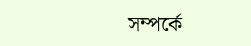সম্পর্কে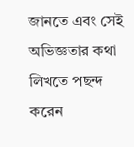জানতে এবং সেই অভিজ্ঞতার কথা লিখতে পছন্দ করেন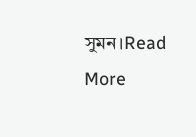সুমন।Read More